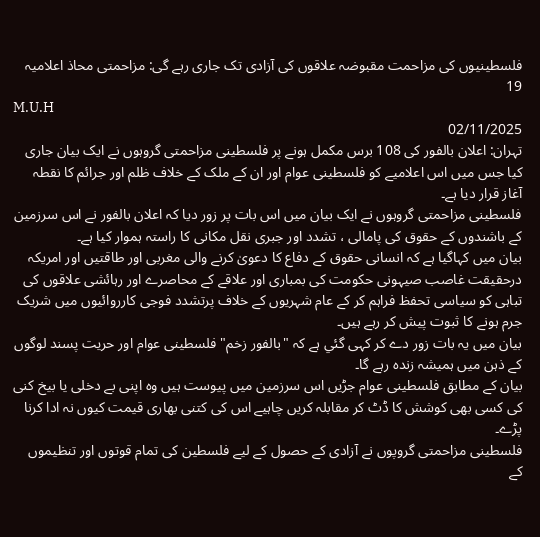فلسطینیوں کی مزاحمت مقبوضہ علاقوں کی آزادی تک جاری رہے گی: مزاحمتی محاذ اعلامیہ
19
M.U.H
02/11/2025
تہران: اعلان بالفور کی 108 برس مکمل ہونے پر فلسطینی مزاحمتی گروہوں نے ایک بیان جاری کیا جس میں اس اعلامیے کو فلسطینی عوام اور ان کے ملک کے خلاف ظلم اور جرائم کا نقطہ آغاز قرار دیا ہے۔
فلسطینی مزاحمتی گروہوں نے ایک بیان میں اس بات پر زور دیا کہ اعلان بالفور نے اس سرزمین کے باشندوں کے حقوق کی پامالی ، تشدد اور جبری نقل مکانی کا راستہ ہموار کیا ہے۔
بیان میں کہاگيا ہے کہ انسانی حقوق کے دفاع کا دعویٰ کرنے والی مغربی اور طاقتیں اور امریکہ درحقیقت غاصب صیہونی حکومت کی بمباری اور علاقے کے محاصرے اور رہائشی علاقوں کی تباہی کو سیاسی تحفظ فراہم کر کے عام شہریوں کے خلاف پرتشدد فوجی کارروائیوں میں شریک جرم ہونے کا ثبوت پیش کر رہے ہیں۔
بیان میں یہ بات زور دے کر کہی گئي ہے کہ "بالفور زخم" فلسطینی عوام اور حریت پسند لوگوں کے ذہن میں ہمیشہ زندہ رہے گا۔
بیان کے مطابق فلسطینی عوام جڑیں اس سرزمین میں پیوست ہیں وہ اپنی بے دخلی یا بیخ کنی کی کسی بھی کوشش کا ڈٹ کر مقابلہ کریں چاہیے اس کی کتنی بھاری قیمت کیوں نہ ادا کرنا پڑے۔
فلسطینی مزاحمتی گروپوں نے آزادی کے حصول کے لیے فلسطین کی تمام قوتوں اور تنظیموں کے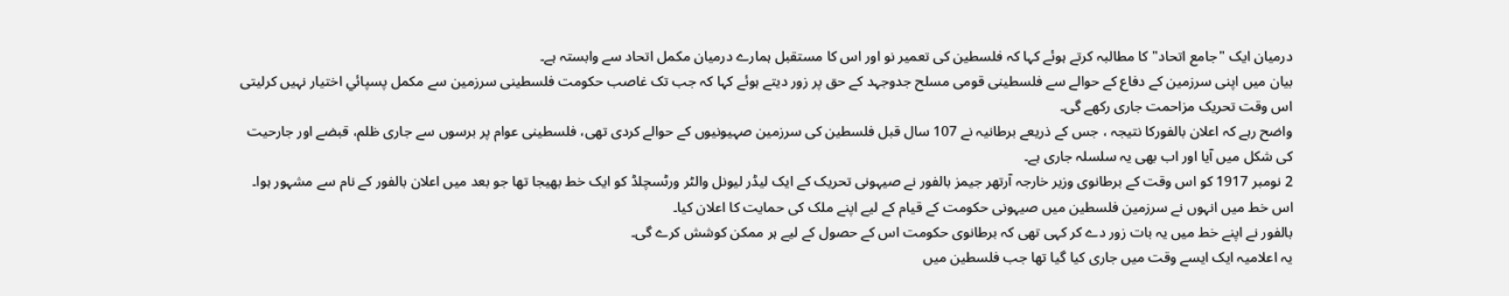درمیان ایک "جامع اتحاد" کا مطالبہ کرتے ہوئے کہا کہ فلسطین کی تعمیر نو اور اس کا مستقبل ہمارے درمیان مکمل اتحاد سے وابستہ ہے۔
بیان میں اپنی سرزمین کے دفاع کے حوالے سے فلسطینی قومی مسلح جدوجہد کے حق پر زور دیتے ہوئے کہا کہ جب تک غاصب حکومت فلسطینی سرزمین سے مکمل پسپائي اختیار نہیں کرلیتی اس وقت تحریک مزاحمت جاری رکھے گی۔
واضح رہے کہ اعلان بالفورکا نتیجہ ، جس کے ذریعے برطانیہ نے 107 سال قبل فلسطین کی سرزمین صہیونیوں کے حوالے کردی تھی، فلسطینی عوام پر برسوں سے جاری ظلم، قبضے اور جارحیت کی شکل میں آيا اور اب بھی یہ سلسلہ جاری ہے۔
2 نومبر 1917 کو اس وقت کے برطانوی وزیر خارجہ آرتھر جیمز بالفور نے صیہونی تحریک کے ایک لیڈر لیونل والٹر ورٹسچلڈ کو ایک خط بھیجا تھا جو بعد میں اعلان بالفور کے نام سے مشہور ہوا۔ اس خط میں انہوں نے سرزمین فلسطین میں صیہونی حکومت کے قیام کے لیے اپنے ملک کی حمایت کا اعلان کیا۔
بالفور نے اپنے خط میں یہ بات زور دے کر کہی تھی کہ برطانوی حکومت اس کے حصول کے لیے ہر ممکن کوشش کرے گی۔
یہ اعلامیہ ایک ایسے وقت میں جاری کیا گیا تھا جب فلسطین میں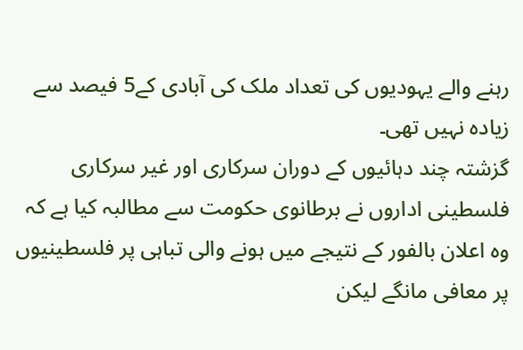رہنے والے یہودیوں کی تعداد ملک کی آبادی کے5 فیصد سے زیادہ نہیں تھی۔
گزشتہ چند دہائیوں کے دوران سرکاری اور غیر سرکاری فلسطینی اداروں نے برطانوی حکومت سے مطالبہ کیا ہے کہ وہ اعلان بالفور کے نتیجے میں ہونے والی تباہی پر فلسطینیوں پر معافی مانگے لیکن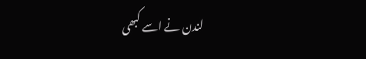لندن نے اسے کبھی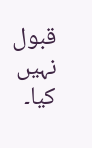قبول نہیں کیا۔